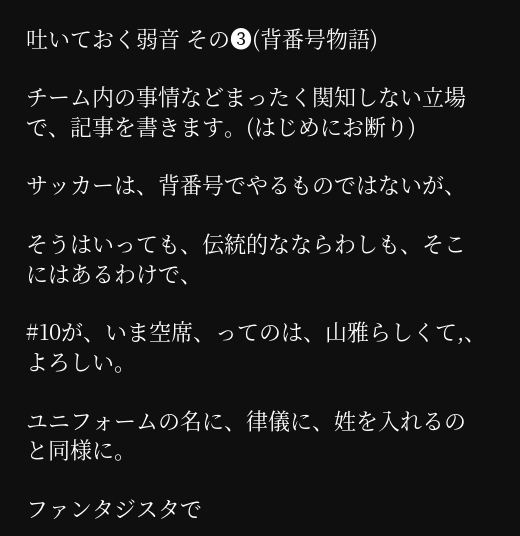吐いておく弱音 その❸(背番号物語)

チーム内の事情などまったく関知しない立場で、記事を書きます。(はじめにお断り)

サッカーは、背番号でやるものではないが、

そうはいっても、伝統的なならわしも、そこにはあるわけで、

#10が、いま空席、ってのは、山雅らしくて,、よろしい。

ユニフォームの名に、律儀に、姓を入れるのと同様に。

ファンタジスタで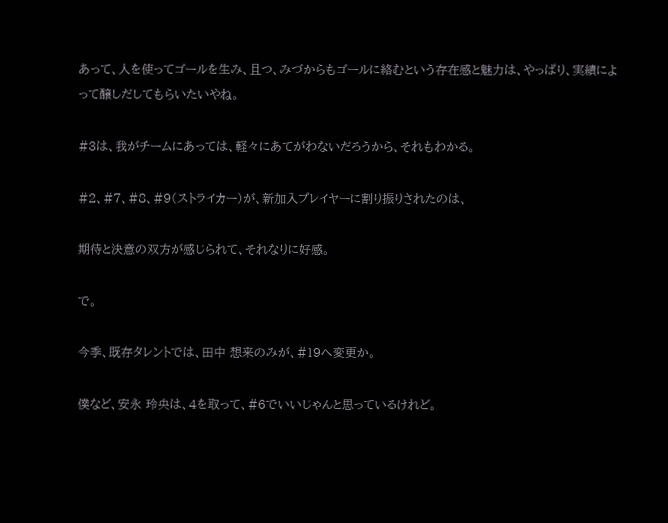あって、人を使ってゴールを生み、且つ、みづからもゴールに絡むという存在感と魅力は、やっぱり、実績によって醸しだしてもらいたいやね。

#3は、我がチームにあっては、軽々にあてがわないだろうから、それもわかる。

#2、#7、#8、#9(ストライカー)が、新加入プレイヤーに割り振りされたのは、

期待と決意の双方が感じられて、それなりに好感。

で。

今季、既存タレントでは、田中 想来のみが、#19へ変更か。

僕など、安永 玲央は、4を取って、#6でいいじゃんと思っているけれど。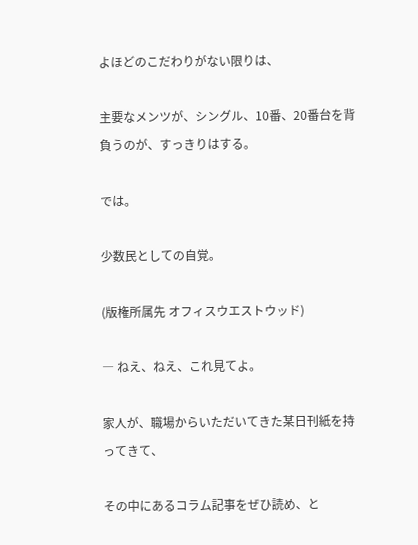よほどのこだわりがない限りは、

主要なメンツが、シングル、10番、20番台を背負うのが、すっきりはする。

では。

少数民としての自覚。

(版権所属先 オフィスウエストウッド)

― ねえ、ねえ、これ見てよ。

家人が、職場からいただいてきた某日刊紙を持ってきて、

その中にあるコラム記事をぜひ読め、と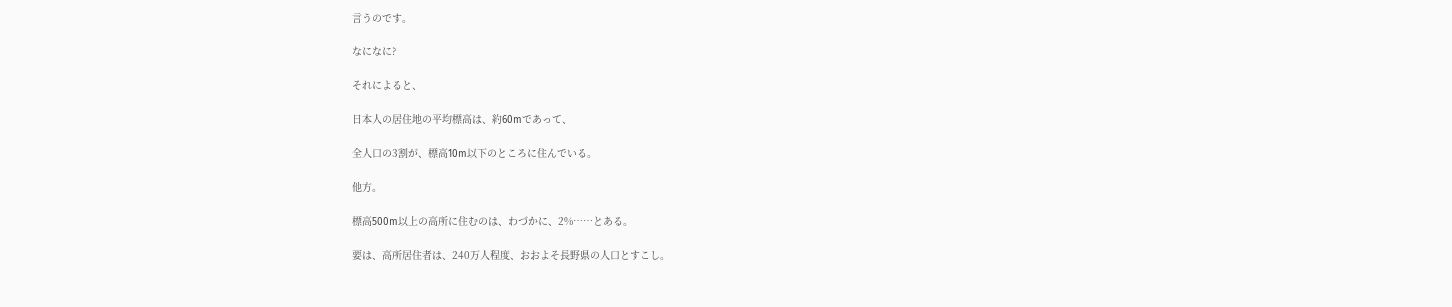言うのです。

なになに?

それによると、

日本人の居住地の平均標高は、約60mであって、

全人口の3割が、標高10m以下のところに住んでいる。

他方。

標高500m以上の高所に住むのは、わづかに、2%……とある。

要は、高所居住者は、240万人程度、おおよそ長野県の人口とすこし。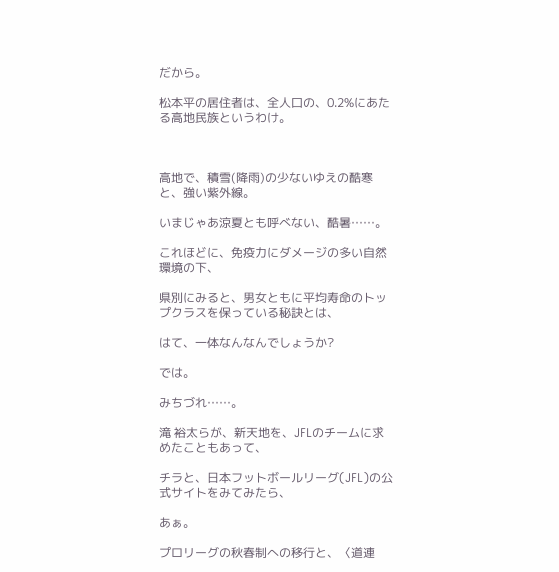だから。

松本平の居住者は、全人口の、0.2%にあたる高地民族というわけ。



高地で、積雪(降雨)の少ないゆえの酷寒と、強い紫外線。

いまじゃあ涼夏とも呼べない、酷暑……。

これほどに、免疫力にダメージの多い自然環境の下、

県別にみると、男女ともに平均寿命のトップクラスを保っている秘訣とは、

はて、一体なんなんでしょうか?

では。

みちづれ……。

滝 裕太らが、新天地を、JFLのチームに求めたこともあって、

チラと、日本フットボールリーグ(JFL)の公式サイトをみてみたら、

あぁ。

プロリーグの秋春制への移行と、〈道連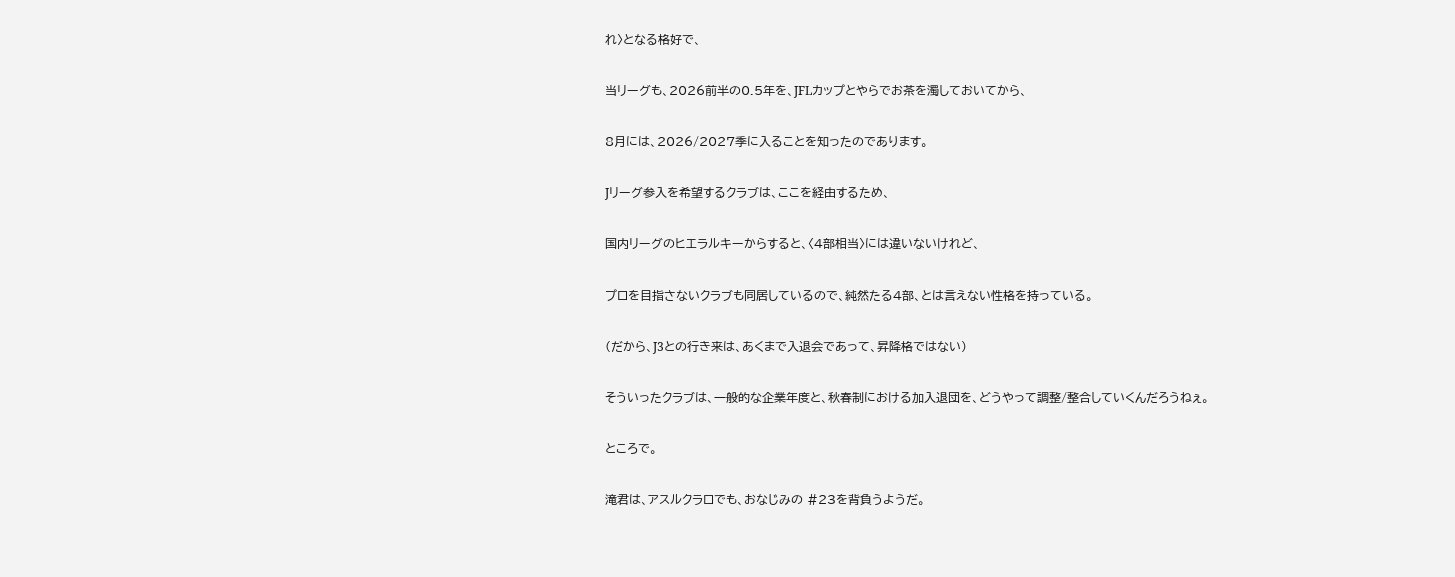れ〉となる格好で、

当リーグも、2026前半の0.5年を、JFLカップとやらでお茶を濁しておいてから、

8月には、2026/2027季に入ることを知ったのであります。

Jリーグ参入を希望するクラブは、ここを経由するため、

国内リーグのヒエラルキーからすると、〈4部相当〉には違いないけれど、

プロを目指さないクラブも同居しているので、純然たる4部、とは言えない性格を持っている。

(だから、J3との行き来は、あくまで入退会であって、昇降格ではない)

そういったクラブは、一般的な企業年度と、秋春制における加入退団を、どうやって調整/整合していくんだろうねぇ。

ところで。

滝君は、アスルクラロでも、おなじみの #23を背負うようだ。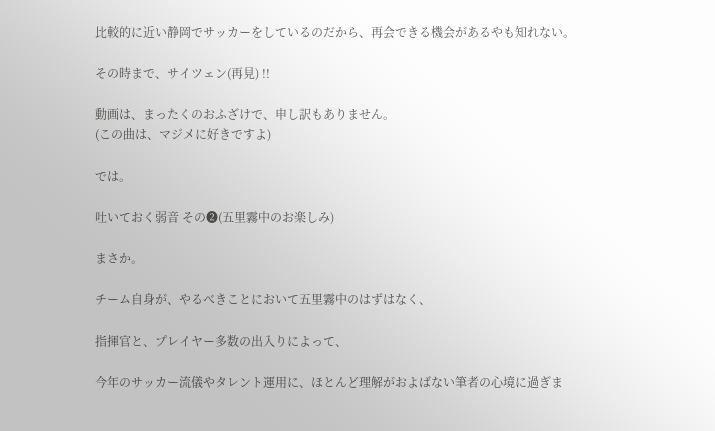比較的に近い静岡でサッカーをしているのだから、再会できる機会があるやも知れない。

その時まで、サイツェン(再見) !!

動画は、まったくのおふざけで、申し訳もありません。
(この曲は、マジメに好きですよ)

では。

吐いておく弱音 その❷(五里霧中のお楽しみ)

まさか。

チーム自身が、やるべきことにおいて五里霧中のはずはなく、

指揮官と、プレイヤー多数の出入りによって、

今年のサッカー流儀やタレント運用に、ほとんど理解がおよばない筆者の心境に過ぎま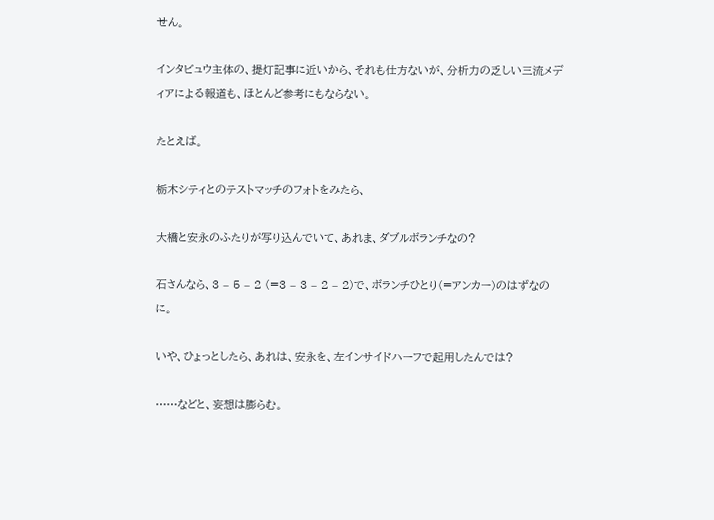せん。

インタビュウ主体の、提灯記事に近いから、それも仕方ないが、分析力の乏しい三流メディアによる報道も、ほとんど参考にもならない。

たとえば。

栃木シティとのテストマッチのフォトをみたら、

大橋と安永のふたりが写り込んでいて、あれま、ダブルボランチなの?

石さんなら、3 – 5 – 2 (=3 – 3 – 2 – 2)で、ボランチひとり(=アンカー)のはずなのに。

いや、ひょっとしたら、あれは、安永を、左インサイドハーフで起用したんでは?

……などと、妄想は膨らむ。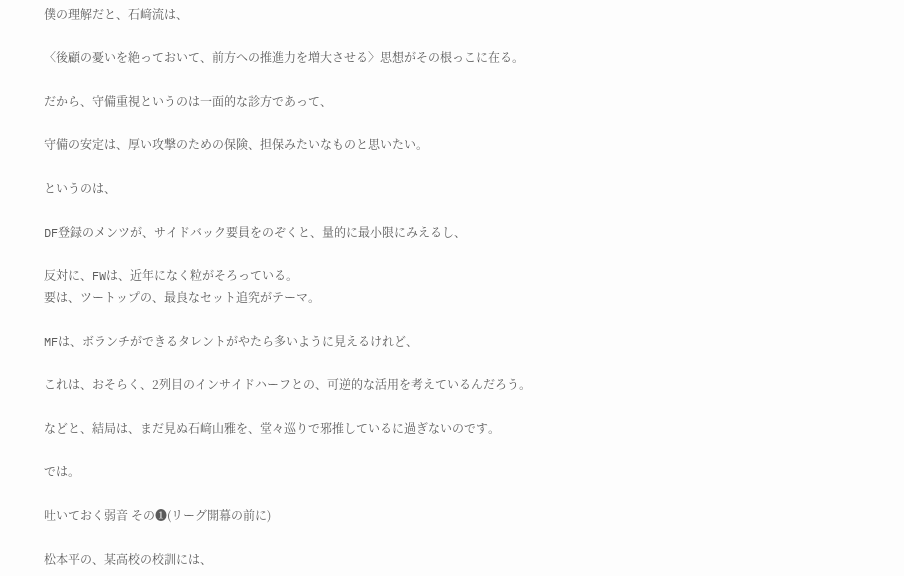僕の理解だと、石﨑流は、

〈後顧の憂いを絶っておいて、前方への推進力を増大させる〉思想がその根っこに在る。

だから、守備重視というのは一面的な診方であって、

守備の安定は、厚い攻撃のための保険、担保みたいなものと思いたい。

というのは、

DF登録のメンツが、サイドバック要員をのぞくと、量的に最小限にみえるし、

反対に、FWは、近年になく粒がそろっている。
要は、ツートップの、最良なセット追究がテーマ。

MFは、ボランチができるタレントがやたら多いように見えるけれど、

これは、おそらく、2列目のインサイドハーフとの、可逆的な活用を考えているんだろう。

などと、結局は、まだ見ぬ石﨑山雅を、堂々巡りで邪推しているに過ぎないのです。

では。

吐いておく弱音 その❶(リーグ開幕の前に)

松本平の、某高校の校訓には、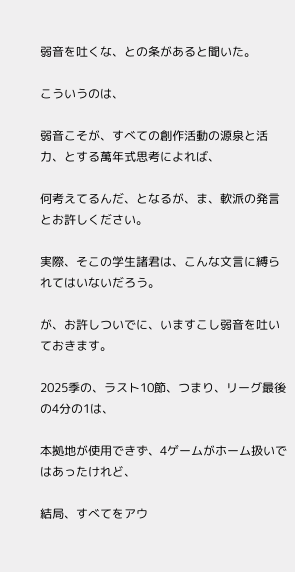弱音を吐くな、との条があると聞いた。

こういうのは、

弱音こそが、すべての創作活動の源泉と活力、とする萬年式思考によれば、

何考えてるんだ、となるが、ま、軟派の発言とお許しください。

実際、そこの学生諸君は、こんな文言に縛られてはいないだろう。

が、お許しついでに、いますこし弱音を吐いておきます。

2025季の、ラスト10節、つまり、リーグ最後の4分の1は、

本拠地が使用できず、4ゲームがホーム扱いではあったけれど、

結局、すべてをアウ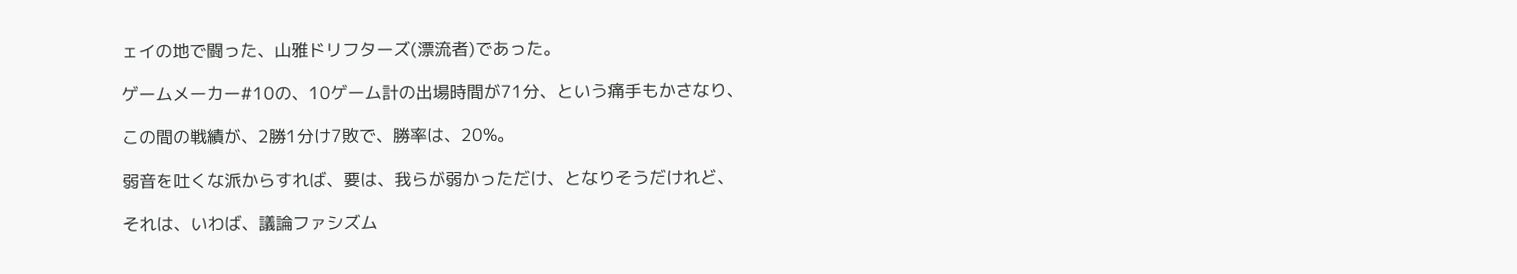ェイの地で闘った、山雅ドリフターズ(漂流者)であった。

ゲームメーカー#10の、10ゲーム計の出場時間が71分、という痛手もかさなり、

この間の戦績が、2勝1分け7敗で、勝率は、20%。

弱音を吐くな派からすれば、要は、我らが弱かっただけ、となりそうだけれど、

それは、いわば、議論ファシズム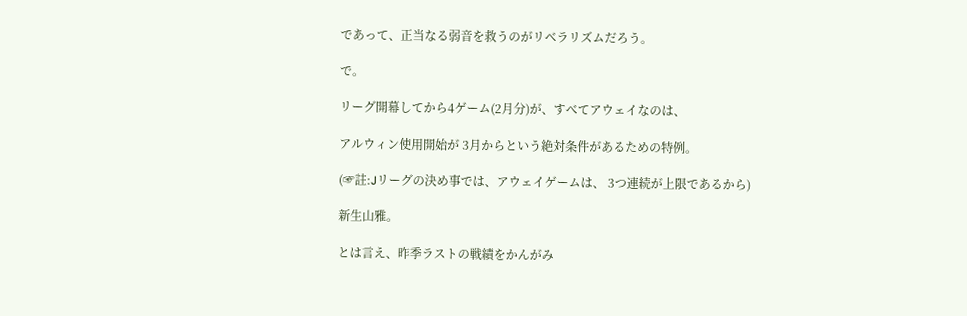であって、正当なる弱音を救うのがリベラリズムだろう。

で。

リーグ開幕してから4ゲーム(2月分)が、すべてアウェイなのは、

アルウィン使用開始が 3月からという絶対条件があるための特例。

(☞註:Jリーグの決め事では、アウェイゲームは、 3つ連続が上限であるから)

新生山雅。

とは言え、昨季ラストの戦績をかんがみ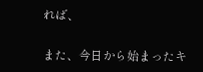れば、

また、今日から始まったキ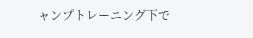ャンプトレーニング下で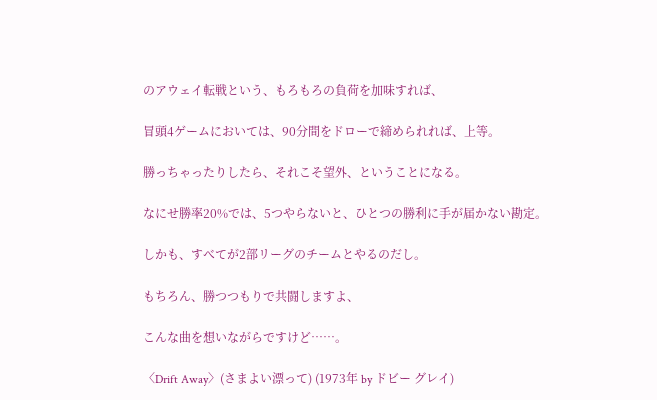のアウェイ転戦という、もろもろの負荷を加味すれば、

冒頭4ゲームにおいては、90分間をドローで締められれば、上等。

勝っちゃったりしたら、それこそ望外、ということになる。

なにせ勝率20%では、5つやらないと、ひとつの勝利に手が届かない勘定。

しかも、すべてが2部リーグのチームとやるのだし。

もちろん、勝つつもりで共闘しますよ、

こんな曲を想いながらですけど……。

〈Drift Away〉(さまよい漂って) (1973年 by ドビー グレイ)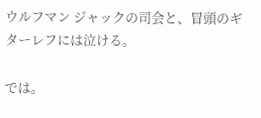ウルフマン ジャックの司会と、冒頭のギターレフには泣ける。

では。